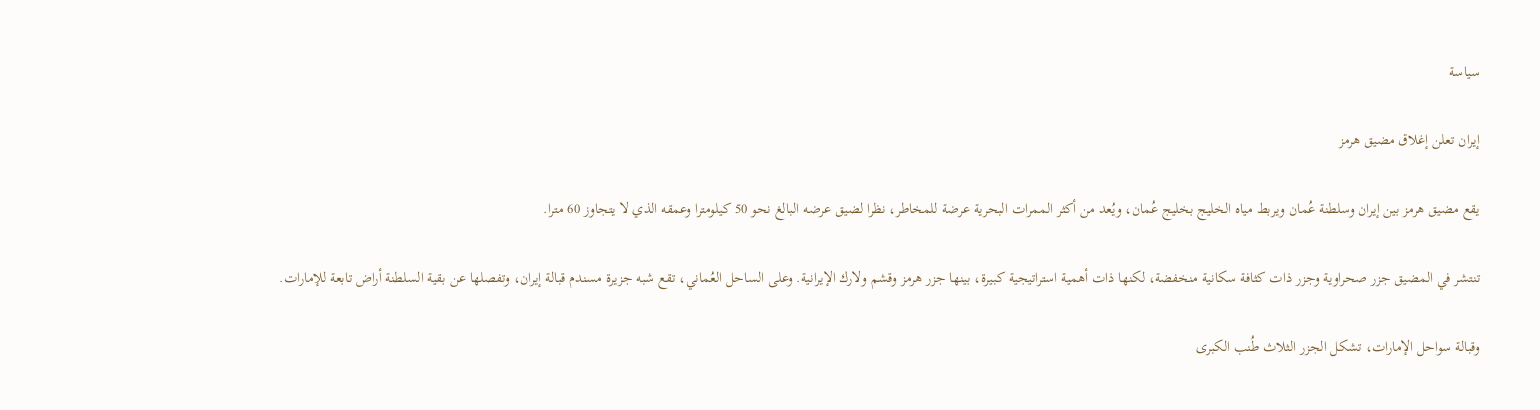سياسة

إيران تعلن إغلاق مضيق هرمز

يقع مضيق هرمز بين إيران وسلطنة عُمان ويربط مياه الخليج بخليج عُمان، ويُعد من أكثر الممرات البحرية عرضة للمخاطر، نظرا لضيق عرضه البالغ نحو 50 كيلومترا وعمقه الذي لا يتجاوز 60 مترا.

تنتشر في المضيق جزر صحراوية وجزر ذات كثافة سكانية منخفضة، لكنها ذات أهمية استراتيجية كبيرة، بينها جزر هرمز وقشم ولارك الإيرانية. وعلى الساحل العُماني، تقع شبه جزيرة مسندم قبالة إيران، وتفصلها عن بقية السلطنة أراض تابعة للإمارات.

وقبالة سواحل الإمارات، تشكل الجزر الثلاث طُنب الكبرى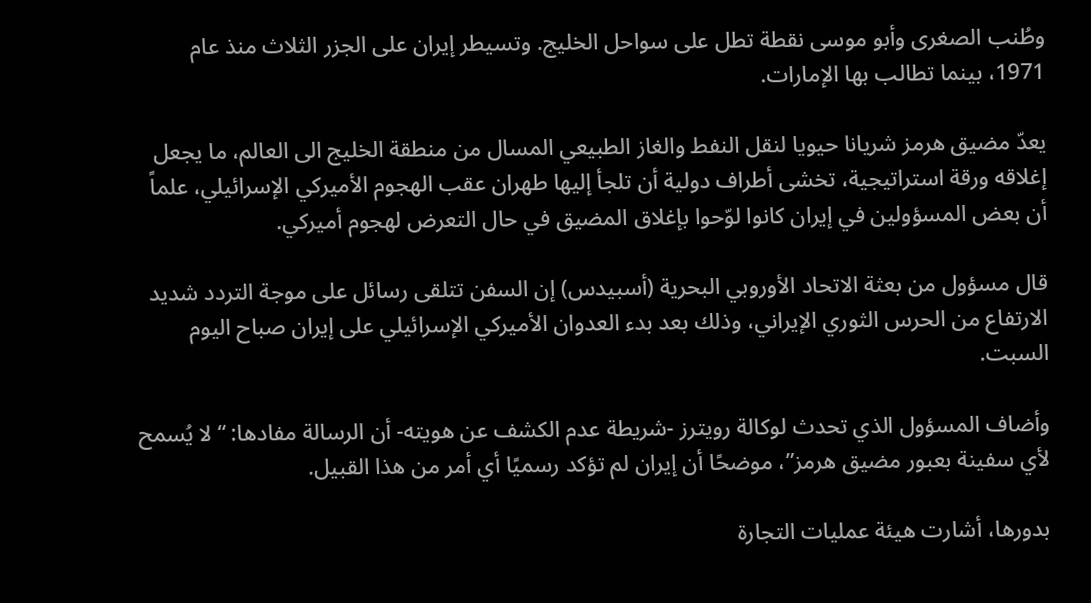وطُنب الصغرى وأبو موسى نقطة تطل على سواحل الخليج. وتسيطر إيران على الجزر الثلاث منذ عام 1971، بينما تطالب بها الإمارات.

يعدّ مضيق هرمز شريانا حيويا لنقل النفط والغاز الطبيعي المسال من منطقة الخليج الى العالم، ما يجعل إغلاقه ورقة استراتيجية، تخشى أطراف دولية أن تلجأ إليها طهران عقب الهجوم الأميركي الإسرائيلي، علماً أن بعض المسؤولين في إيران كانوا لوّحوا بإغلاق المضيق في حال التعرض لهجوم أميركي.

قال مسؤول من بعثة الاتحاد الأوروبي البحرية (أسبيدس) إن السفن تتلقى رسائل على موجة التردد شديد الارتفاع من الحرس الثوري الإيراني، وذلك بعد بدء العدوان الأميركي الإسرائيلي على إيران صباح اليوم السبت.

وأضاف المسؤول الذي تحدث لوكالة رويترز -شريطة عدم الكشف عن هويته- أن الرسالة مفادها: “لا يُسمح لأي سفينة بعبور مضيق هرمز”، موضحًا أن إيران لم تؤكد رسميًا أي أمر من هذا القبيل.

بدورها، أشارت هيئة عمليات التجارة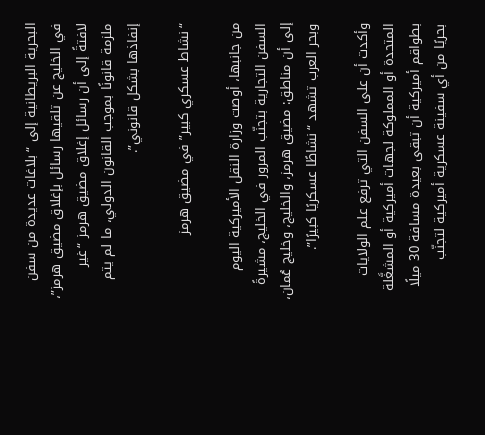البحرية البريطانية إلى “بلاغات عديدة من سفن في الخليج عن تلقيها رسائل بإغلاق مضيق هرمز”، لافتةً إلى أن رسائل إغلاق مضيق هرمز “غير ملزمة قانونًا بموجب القانون الدولي، ما لم يتم إنفاذها بشكل قانوني”.

“نشاط عسكري كبير” في مضيق هرمز

من جانبها، أوصت وزارة النقل الأميركية اليوم السفن التجارية بتجنّب المرور في الخليج، مشيرةً إلى أن مناطق: مضيق هرمز، والخليج، وخليج عُمان، وبحر العرب تشهد “نشاطًا عسكريًا كبيرًا”.

وأكدت أن على السفن التي ترفع علم الولايات المتحدة أو المملوكة لجهات أميركية أو المشغَّلة بطواقم أميركية أن تبقى بعيدة مسافة 30 ميلًا بحريًا من أي سفينة عسكرية أميركية لتجنّب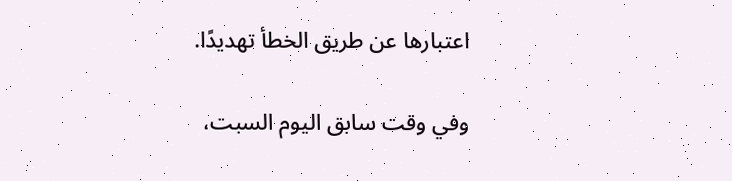اعتبارها عن طريق الخطأ تهديدًا.

وفي وقت سابق اليوم السبت،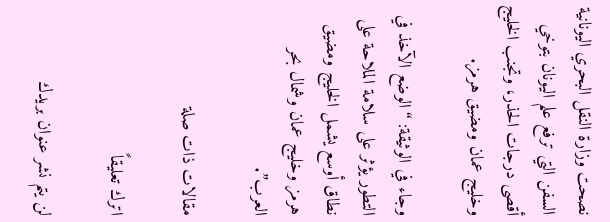نصحت وزارة النقل البحري اليونانية السفن التي ترفع علم اليونان بتوخي أقصى درجات الحذر، وتجنب الخليج وخليج عمان ومضيق هرمز.

وجاء في الوثيقة: “الوضع الآخذ في التطور يؤثر على سلامة الملاحة على نطاق أوسع يشمل الخليج ومضيق هرمز وخليج عمان وشمال بحر العرب”.

مقالات ذات صلة

اترك تعليقاً

لن يتم نشر عنوان بريدك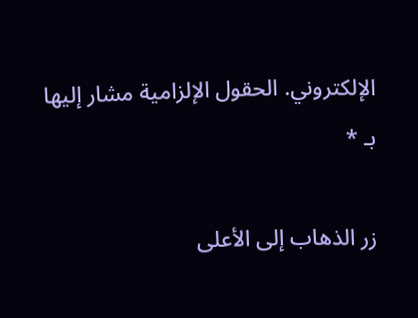الإلكتروني. الحقول الإلزامية مشار إليها بـ *

زر الذهاب إلى الأعلى